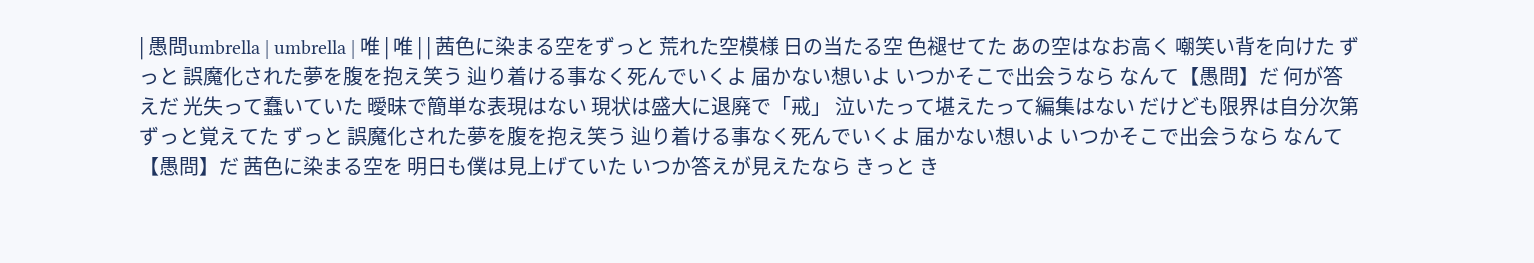| 愚問umbrella | umbrella | 唯 | 唯 | | 茜色に染まる空をずっと 荒れた空模様 日の当たる空 色褪せてた あの空はなお高く 嘲笑い背を向けた ずっと 誤魔化された夢を腹を抱え笑う 辿り着ける事なく死んでいくよ 届かない想いよ いつかそこで出会うなら なんて【愚問】だ 何が答えだ 光失って蠢いていた 曖昧で簡単な表現はない 現状は盛大に退廃で「戒」 泣いたって堪えたって編集はない だけども限界は自分次第 ずっと覚えてた ずっと 誤魔化された夢を腹を抱え笑う 辿り着ける事なく死んでいくよ 届かない想いよ いつかそこで出会うなら なんて【愚問】だ 茜色に染まる空を 明日も僕は見上げていた いつか答えが見えたなら きっと き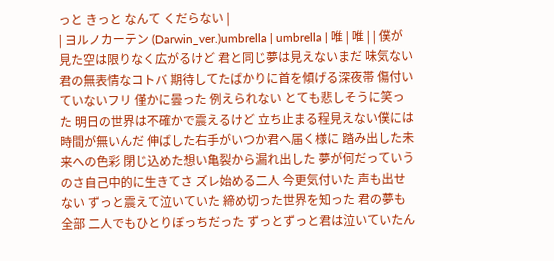っと きっと なんて くだらない |
| ヨルノカーテン (Darwin_ver.)umbrella | umbrella | 唯 | 唯 | | 僕が見た空は限りなく広がるけど 君と同じ夢は見えないまだ 味気ない君の無表情なコトバ 期待してたばかりに首を傾げる深夜帯 傷付いていないフリ 僅かに曇った 例えられない とても悲しそうに笑った 明日の世界は不確かで震えるけど 立ち止まる程見えない僕には時間が無いんだ 伸ばした右手がいつか君へ届く様に 踏み出した未来への色彩 閉じ込めた想い亀裂から漏れ出した 夢が何だっていうのさ自己中的に生きてさ ズレ始める二人 今更気付いた 声も出せない ずっと震えて泣いていた 締め切った世界を知った 君の夢も全部 二人でもひとりぼっちだった ずっとずっと君は泣いていたん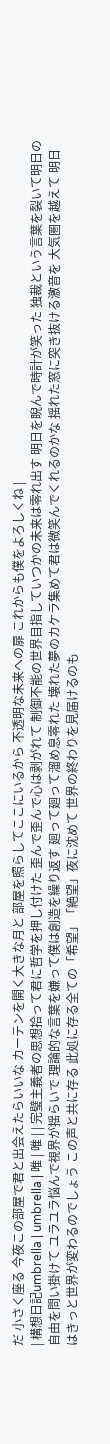だ 小さく座る 今夜この部屋で君と出会えたらいいな カーテンを開く大きな月と 部屋を照らしてここにいるから 不透明な未来への扉 これからも僕をよろしくね |
| 構想日記umbrella | umbrella | 唯 | 唯 | | 完璧主義者の思想拾って君に哲学を押し付けた 歪んで歪んで心は剥がれて 制御不能の世界目指していつかの未来は零れ出す 明日を睨んで時計が笑った 独裁という言葉を裂いて明日の自由を問い掛けて ユラユラ悩んで視界が揺らいで 理論的な言葉を嫌って僕は創造を繰り返す 廻って廻って溜め息零れた 壊れた夢のカケラ集めて君は微笑んでくれるのかな 揺れた窓に突き抜ける激音を 大気圏を越えて 明日はきっと世界が変わるのでしょう この声と共に存る 此処に存る全ての「希望」「絶望」夜に沈めて 世界の終わりを見届けるのも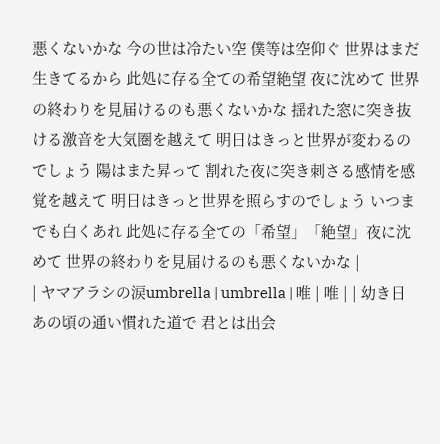悪くないかな 今の世は冷たい空 僕等は空仰ぐ 世界はまだ生きてるから 此処に存る全ての希望絶望 夜に沈めて 世界の終わりを見届けるのも悪くないかな 揺れた窓に突き抜ける激音を大気圏を越えて 明日はきっと世界が変わるのでしょう 陽はまた昇って 割れた夜に突き刺さる感情を感覚を越えて 明日はきっと世界を照らすのでしょう いつまでも白くあれ 此処に存る全ての「希望」「絶望」夜に沈めて 世界の終わりを見届けるのも悪くないかな |
| ヤマアラシの涙umbrella | umbrella | 唯 | 唯 | | 幼き日あの頃の通い慣れた道で 君とは出会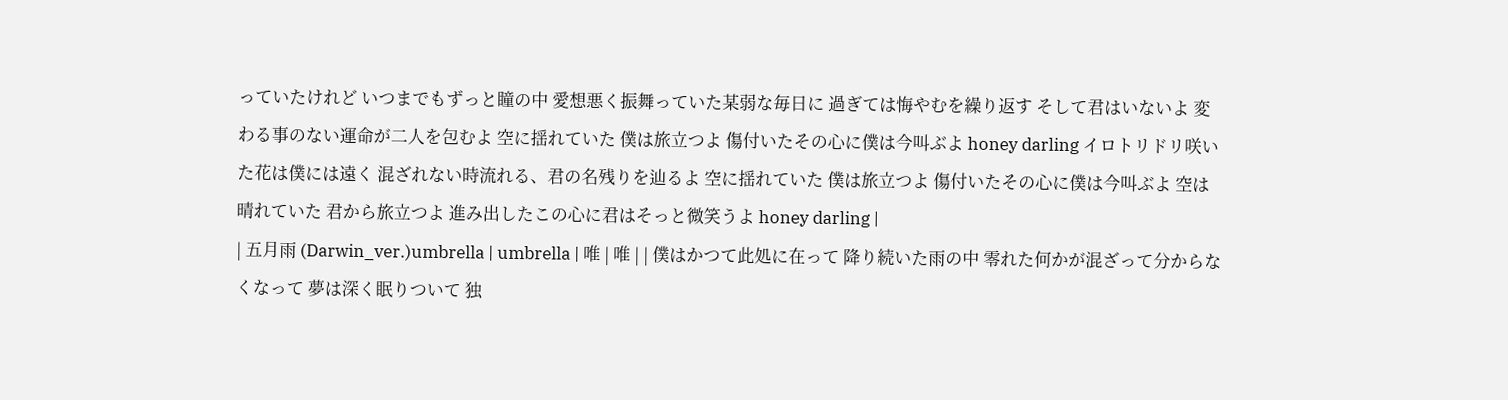っていたけれど いつまでもずっと瞳の中 愛想悪く振舞っていた某弱な毎日に 過ぎては悔やむを繰り返す そして君はいないよ 変わる事のない運命が二人を包むよ 空に揺れていた 僕は旅立つよ 傷付いたその心に僕は今叫ぶよ honey darling イロトリドリ咲いた花は僕には遠く 混ざれない時流れる、君の名残りを辿るよ 空に揺れていた 僕は旅立つよ 傷付いたその心に僕は今叫ぶよ 空は晴れていた 君から旅立つよ 進み出したこの心に君はそっと微笑うよ honey darling |
| 五月雨 (Darwin_ver.)umbrella | umbrella | 唯 | 唯 | | 僕はかつて此処に在って 降り続いた雨の中 零れた何かが混ざって分からなくなって 夢は深く眠りついて 独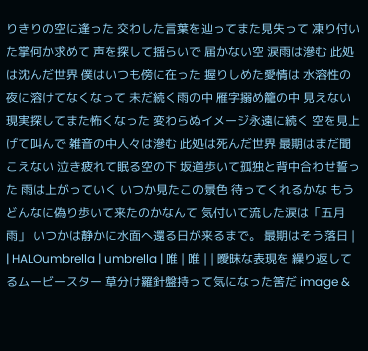りきりの空に逢った 交わした言葉を辿ってまた見失って 凍り付いた掌何か求めて 声を探して揺らいで 届かない空 涙雨は滲む 此処は沈んだ世界 僕はいつも傍に在った 握りしめた愛情は 水溶性の夜に溶けてなくなって 未だ続く雨の中 雁字搦め籠の中 見えない現実探してまた怖くなった 変わらぬイメージ永遠に続く 空を見上げて叫んで 雑音の中人々は滲む 此処は死んだ世界 最期はまだ聞こえない 泣き疲れて眠る空の下 坂道歩いて孤独と背中合わせ誓った 雨は上がっていく いつか見たこの景色 待ってくれるかな もうどんなに偽り歩いて来たのかなんて 気付いて流した涙は「五月雨」 いつかは静かに水面へ還る日が来るまで。 最期はそう落日 |
| HALOumbrella | umbrella | 唯 | 唯 | | 曖昧な表現を 繰り返してるムービースター 草分け羅針盤持って気になった筈だ image &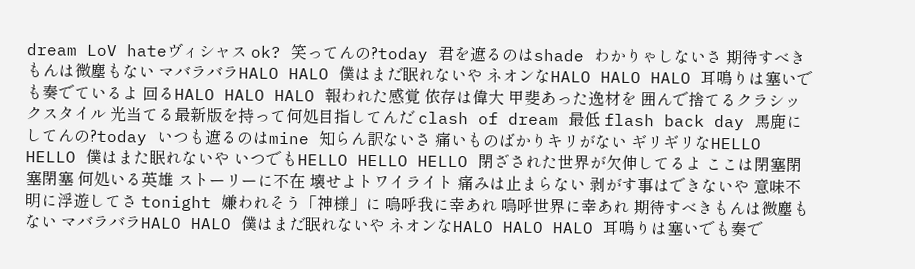dream LoV hateヴィシャス ok? 笑ってんの?today 君を遮るのはshade わかりゃしないさ 期待すべきもんは微塵もない マバラバラHALO HALO 僕はまだ眠れないや ネオンなHALO HALO HALO 耳鳴りは塞いでも奏でているよ 回るHALO HALO HALO 報われた感覚 依存は偉大 甲斐あった逸材を 囲んで捨てるクラシックスタイル 光当てる最新版を持って何処目指してんだ clash of dream 最低 flash back day 馬鹿にしてんの?today いつも遮るのはmine 知らん訳ないさ 痛いものばかりキリがない ギリギリなHELLO HELLO 僕はまた眠れないや いつでもHELLO HELLO HELLO 閉ざされた世界が欠伸してるよ ここは閉塞閉塞閉塞 何処いる英雄 ストーリーに不在 壊せよトワイライト 痛みは止まらない 剥がす事はできないや 意味不明に浮遊してさ tonight 嫌われそう「神様」に 嗚呼我に幸あれ 嗚呼世界に幸あれ 期待すべきもんは微塵もない マバラバラHALO HALO 僕はまだ眠れないや ネオンなHALO HALO HALO 耳鳴りは塞いでも奏で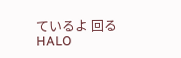ているよ 回るHALO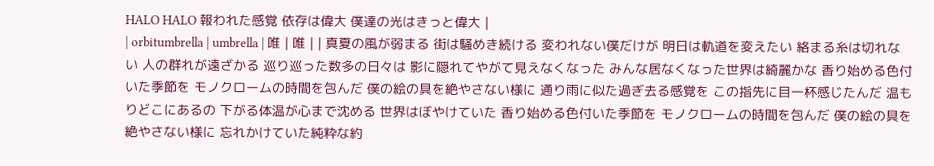HALO HALO 報われた感覚 依存は偉大 僕達の光はきっと偉大 |
| orbitumbrella | umbrella | 唯 | 唯 | | 真夏の風が弱まる 街は騒めき続ける 変われない僕だけが 明日は軌道を変えたい 絡まる糸は切れない 人の群れが遠ざかる 巡り巡った数多の日々は 影に隠れてやがて見えなくなった みんな居なくなった世界は綺麗かな 香り始める色付いた季節を モノクロームの時間を包んだ 僕の絵の具を絶やさない様に 通り雨に似た過ぎ去る感覚を この指先に目一杯感じたんだ 温もりどこにあるの 下がる体温が心まで沈める 世界はぼやけていた 香り始める色付いた季節を モノクロームの時間を包んだ 僕の絵の具を絶やさない様に 忘れかけていた純粋な約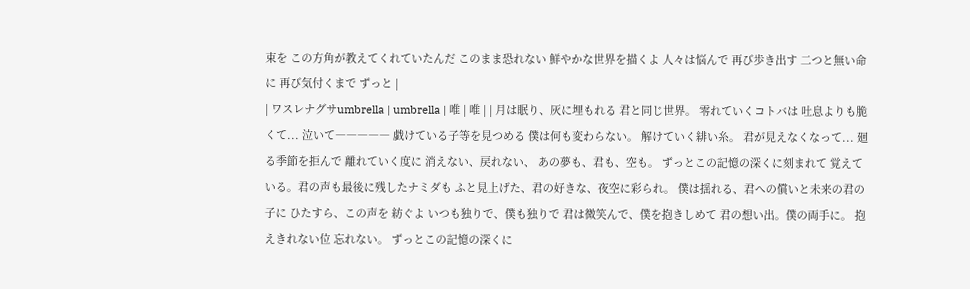束を この方角が教えてくれていたんだ このまま恐れない 鮮やかな世界を描くよ 人々は悩んで 再び歩き出す 二つと無い命に 再び気付くまで ずっと |
| ワスレナグサumbrella | umbrella | 唯 | 唯 | | 月は眠り、灰に埋もれる 君と同じ世界。 零れていくコトバは 吐息よりも脆くて... 泣いて――――― 戯けている子等を見つめる 僕は何も変わらない。 解けていく緋い糸。 君が見えなくなって... 廻る季節を拒んで 離れていく度に 消えない、戻れない、 あの夢も、君も、空も。 ずっとこの記憶の深くに刻まれて 覚えている。君の声も最後に残したナミダも ふと見上げた、君の好きな、夜空に彩られ。 僕は揺れる、君への償いと未来の君の子に ひたすら、この声を 紡ぐよ いつも独りで、僕も独りで 君は微笑んで、僕を抱きしめて 君の想い出。僕の両手に。 抱えきれない位 忘れない。 ずっとこの記憶の深くに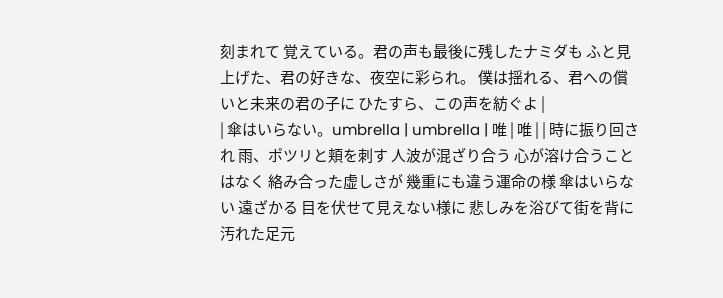刻まれて 覚えている。君の声も最後に残したナミダも ふと見上げた、君の好きな、夜空に彩られ。 僕は揺れる、君への償いと未来の君の子に ひたすら、この声を紡ぐよ |
| 傘はいらない。umbrella | umbrella | 唯 | 唯 | | 時に振り回され 雨、ポツリと頬を刺す 人波が混ざり合う 心が溶け合うことはなく 絡み合った虚しさが 幾重にも違う運命の様 傘はいらない 遠ざかる 目を伏せて見えない様に 悲しみを浴びて街を背に 汚れた足元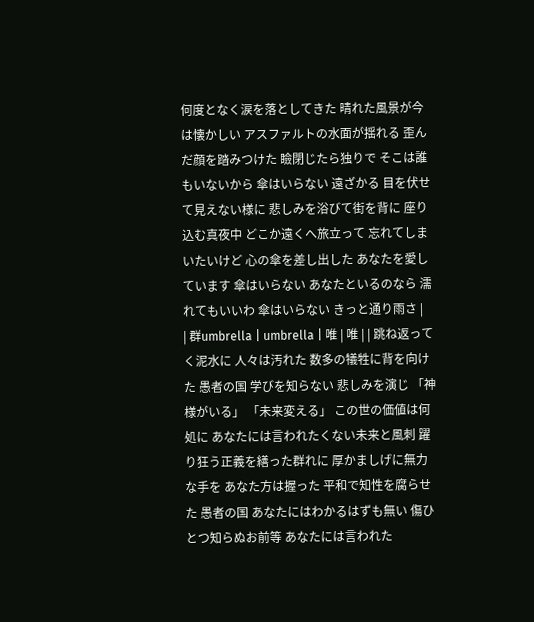何度となく涙を落としてきた 晴れた風景が今は懐かしい アスファルトの水面が揺れる 歪んだ顔を踏みつけた 瞼閉じたら独りで そこは誰もいないから 傘はいらない 遠ざかる 目を伏せて見えない様に 悲しみを浴びて街を背に 座り込む真夜中 どこか遠くへ旅立って 忘れてしまいたいけど 心の傘を差し出した あなたを愛しています 傘はいらない あなたといるのなら 濡れてもいいわ 傘はいらない きっと通り雨さ |
| 群umbrella | umbrella | 唯 | 唯 | | 跳ね返ってく泥水に 人々は汚れた 数多の犠牲に背を向けた 愚者の国 学びを知らない 悲しみを演じ 「神様がいる」 「未来変える」 この世の価値は何処に あなたには言われたくない未来と風刺 躍り狂う正義を繕った群れに 厚かましげに無力な手を あなた方は握った 平和で知性を腐らせた 愚者の国 あなたにはわかるはずも無い 傷ひとつ知らぬお前等 あなたには言われた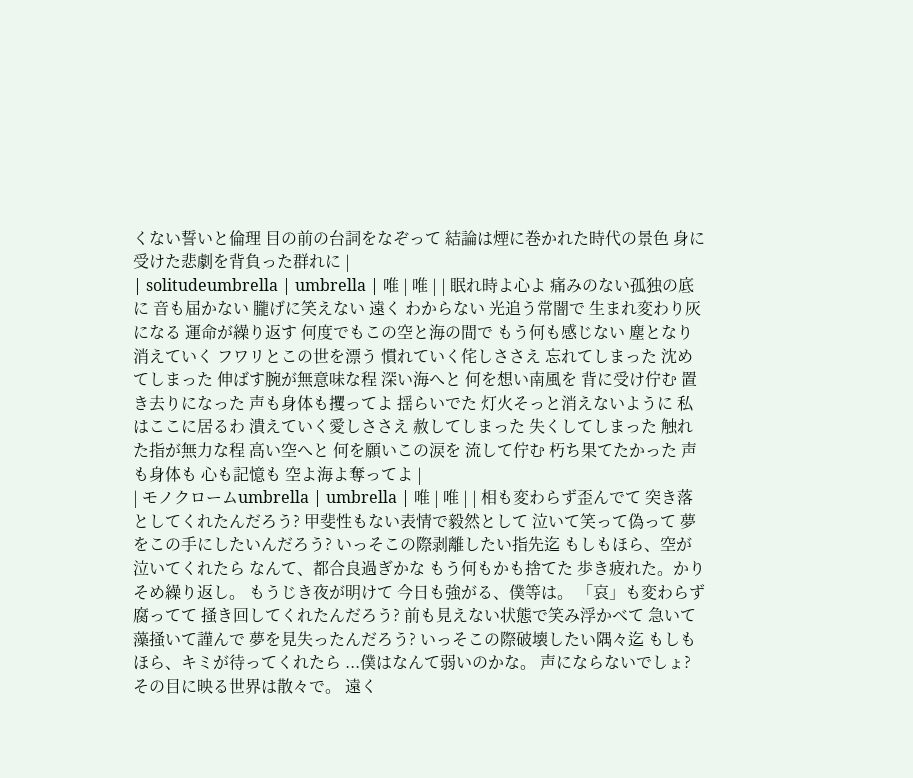くない誓いと倫理 目の前の台詞をなぞって 結論は煙に巻かれた時代の景色 身に受けた悲劇を背負った群れに |
| solitudeumbrella | umbrella | 唯 | 唯 | | 眠れ時よ心よ 痛みのない孤独の底に 音も届かない 朧げに笑えない 遠く わからない 光追う常闇で 生まれ変わり灰になる 運命が繰り返す 何度でもこの空と海の間で もう何も感じない 塵となり消えていく フワリとこの世を漂う 慣れていく侘しささえ 忘れてしまった 沈めてしまった 伸ばす腕が無意味な程 深い海へと 何を想い南風を 背に受け佇む 置き去りになった 声も身体も攫ってよ 揺らいでた 灯火そっと消えないように 私はここに居るわ 潰えていく愛しささえ 赦してしまった 失くしてしまった 触れた指が無力な程 高い空へと 何を願いこの涙を 流して佇む 朽ち果てたかった 声も身体も 心も記憶も 空よ海よ奪ってよ |
| モノクロームumbrella | umbrella | 唯 | 唯 | | 相も変わらず歪んでて 突き落としてくれたんだろう? 甲斐性もない表情で毅然として 泣いて笑って偽って 夢をこの手にしたいんだろう? いっそこの際剥離したい指先迄 もしもほら、空が泣いてくれたら なんて、都合良過ぎかな もう何もかも捨てた 歩き疲れた。かりそめ繰り返し。 もうじき夜が明けて 今日も強がる、僕等は。 「哀」も変わらず腐ってて 掻き回してくれたんだろう? 前も見えない状態で笑み浮かべて 急いて藻掻いて謹んで 夢を見失ったんだろう? いっそこの際破壊したい隅々迄 もしもほら、キミが待ってくれたら ...僕はなんて弱いのかな。 声にならないでしょ? その目に映る世界は散々で。 遠く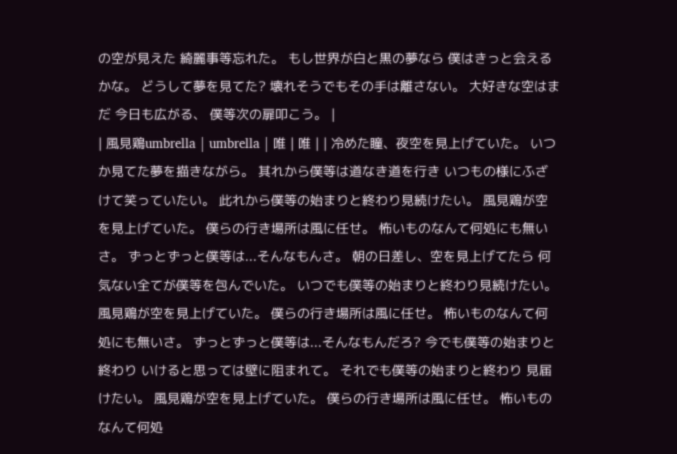の空が見えた 綺麗事等忘れた。 もし世界が白と黒の夢なら 僕はきっと会えるかな。 どうして夢を見てた? 壊れそうでもその手は離さない。 大好きな空はまだ 今日も広がる、 僕等次の扉叩こう。 |
| 風見鶏umbrella | umbrella | 唯 | 唯 | | 冷めた瞳、夜空を見上げていた。 いつか見てた夢を描きながら。 其れから僕等は道なき道を行き いつもの様にふざけて笑っていたい。 此れから僕等の始まりと終わり見続けたい。 風見鶏が空を見上げていた。 僕らの行き場所は風に任せ。 怖いものなんて何処にも無いさ。 ずっとずっと僕等は...そんなもんさ。 朝の日差し、空を見上げてたら 何気ない全てが僕等を包んでいた。 いつでも僕等の始まりと終わり見続けたい。 風見鶏が空を見上げていた。 僕らの行き場所は風に任せ。 怖いものなんて何処にも無いさ。 ずっとずっと僕等は...そんなもんだろ? 今でも僕等の始まりと終わり いけると思っては壁に阻まれて。 それでも僕等の始まりと終わり 見届けたい。 風見鶏が空を見上げていた。 僕らの行き場所は風に任せ。 怖いものなんて何処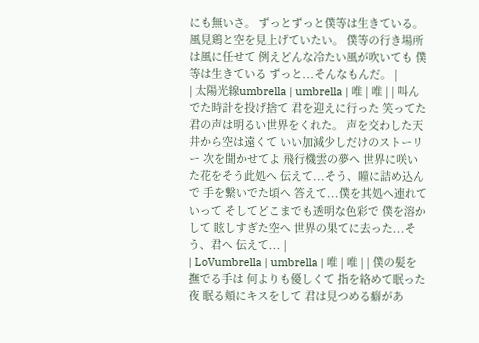にも無いさ。 ずっとずっと僕等は生きている。 風見鶏と空を見上げていたい。 僕等の行き場所は風に任せて 例えどんな冷たい風が吹いても 僕等は生きている ずっと...そんなもんだ。 |
| 太陽光線umbrella | umbrella | 唯 | 唯 | | 叫んでた時計を投げ捨て 君を迎えに行った 笑ってた君の声は明るい世界をくれた。 声を交わした天井から空は遠くて いい加減少しだけのストーリー 次を聞かせてよ 飛行機雲の夢へ 世界に咲いた花をそう此処へ 伝えて...そう、瞳に詰め込んで 手を繋いでた頃へ 答えて...僕を其処へ連れていって そしてどこまでも透明な色彩で 僕を溶かして 眩しすぎた空へ 世界の果てに去った...そう、君へ 伝えて... |
| LoVumbrella | umbrella | 唯 | 唯 | | 僕の髪を撫でる手は 何よりも優しくて 指を絡めて眠った夜 眠る頬にキスをして 君は見つめる癖があ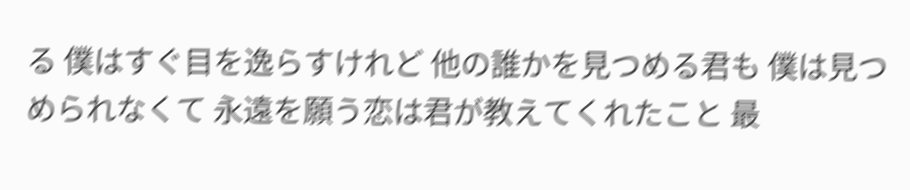る 僕はすぐ目を逸らすけれど 他の誰かを見つめる君も 僕は見つめられなくて 永遠を願う恋は君が教えてくれたこと 最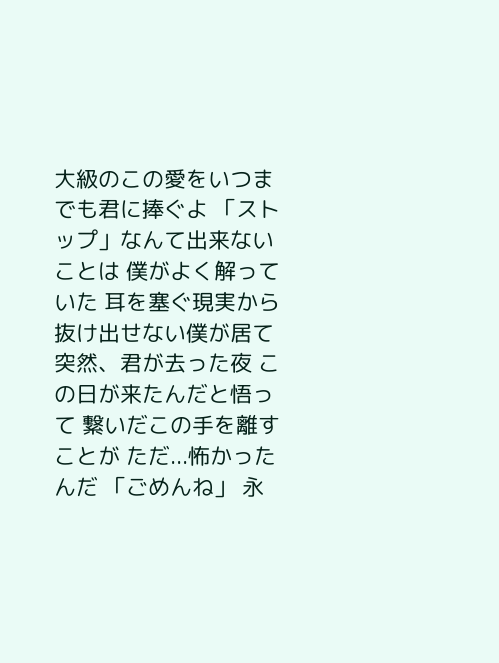大級のこの愛をいつまでも君に捧ぐよ 「ストップ」なんて出来ないことは 僕がよく解っていた 耳を塞ぐ現実から 抜け出せない僕が居て 突然、君が去った夜 この日が来たんだと悟って 繋いだこの手を離すことが ただ...怖かったんだ 「ごめんね」 永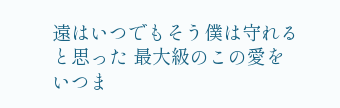遠はいつでもそう僕は守れると思った 最大級のこの愛をいつま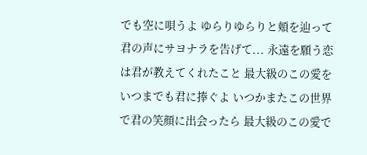でも空に唄うよ ゆらりゆらりと頬を辿って 君の声にサヨナラを告げて... 永遠を願う恋は君が教えてくれたこと 最大級のこの愛をいつまでも君に捧ぐよ いつかまたこの世界で君の笑顔に出会ったら 最大級のこの愛で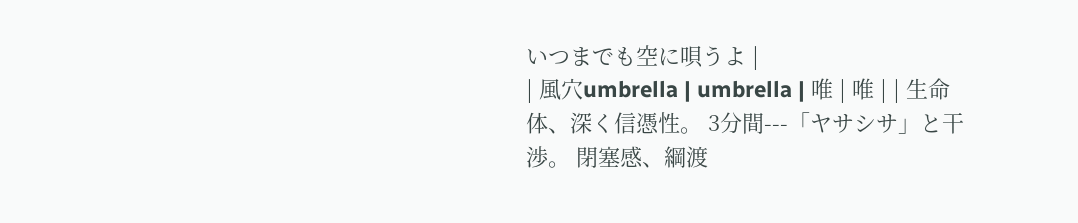いつまでも空に唄うよ |
| 風穴umbrella | umbrella | 唯 | 唯 | | 生命体、深く信憑性。 3分間---「ヤサシサ」と干渉。 閉塞感、綱渡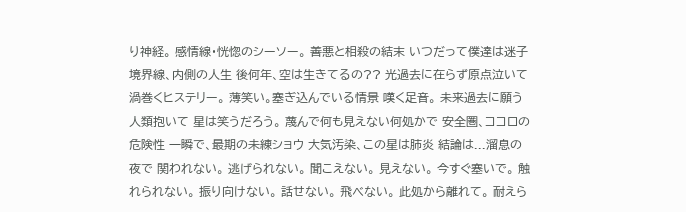り神経。 感情線・恍惚のシーソー。 善悪と相殺の結末 いつだって僕達は迷子 境界線、内側の人生 後何年、空は生きてるの?? 光過去に在らず原点泣いて 渦巻くヒステリー。 薄笑い。塞ぎ込んでいる情景 嘆く足音。 未来過去に願う人類抱いて 星は笑うだろう。 蔑んで何も見えない何処かで 安全圏、ココロの危険性 一瞬で、最期の未練ショウ 大気汚染、この星は肺炎 結論は...溜息の夜で 関われない。 逃げられない。 聞こえない。 見えない。 今すぐ塞いで。 触れられない。 振り向けない。 話せない。 飛べない。 此処から離れて。 耐えら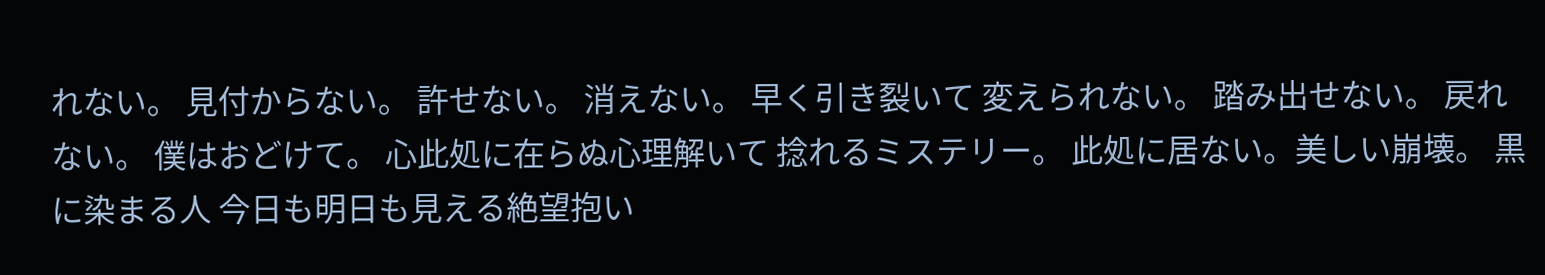れない。 見付からない。 許せない。 消えない。 早く引き裂いて 変えられない。 踏み出せない。 戻れない。 僕はおどけて。 心此処に在らぬ心理解いて 捻れるミステリー。 此処に居ない。美しい崩壊。 黒に染まる人 今日も明日も見える絶望抱い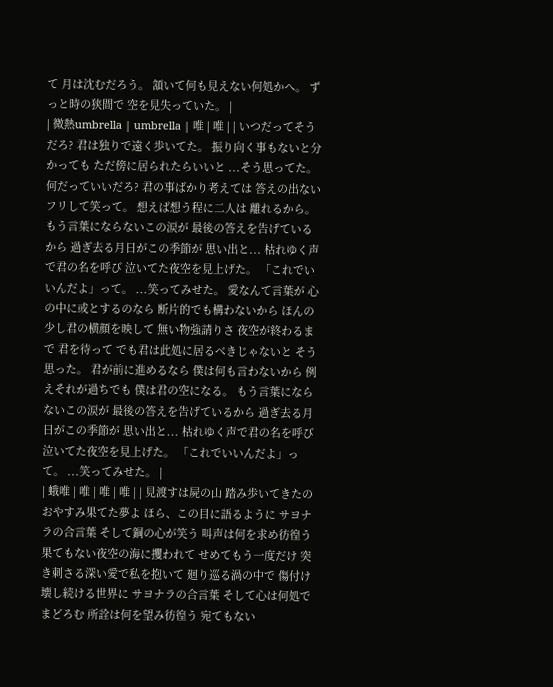て 月は沈むだろう。 頷いて何も見えない何処かへ。 ずっと時の狭間で 空を見失っていた。 |
| 微熱umbrella | umbrella | 唯 | 唯 | | いつだってそうだろ? 君は独りで遠く歩いてた。 振り向く事もないと分かっても ただ傍に居られたらいいと ...そう思ってた。 何だっていいだろ? 君の事ばかり考えては 答えの出ないフリして笑って。 想えば想う程に二人は 離れるから。 もう言葉にならないこの涙が 最後の答えを告げているから 過ぎ去る月日がこの季節が 思い出と... 枯れゆく声で君の名を呼び 泣いてた夜空を見上げた。 「これでいいんだよ」って。 ...笑ってみせた。 愛なんて言葉が 心の中に或とするのなら 断片的でも構わないから ほんの少し君の横顔を映して 無い物強請りさ 夜空が終わるまで 君を待って でも君は此処に居るべきじゃないと そう思った。 君が前に進めるなら 僕は何も言わないから 例えそれが過ちでも 僕は君の空になる。 もう言葉にならないこの涙が 最後の答えを告げているから 過ぎ去る月日がこの季節が 思い出と... 枯れゆく声で君の名を呼び 泣いてた夜空を見上げた。 「これでいいんだよ」って。 ...笑ってみせた。 |
| 蛾唯 | 唯 | 唯 | 唯 | | 見渡すは屍の山 踏み歩いてきたの おやすみ果てた夢よ ほら、この目に語るように サヨナラの合言葉 そして鋼の心が笑う 叫声は何を求め彷徨う 果てもない夜空の海に攫われて せめてもう一度だけ 突き刺さる深い愛で私を抱いて 廻り巡る渦の中で 傷付け壊し続ける世界に サヨナラの合言葉 そして心は何処でまどろむ 所詮は何を望み彷徨う 宛てもない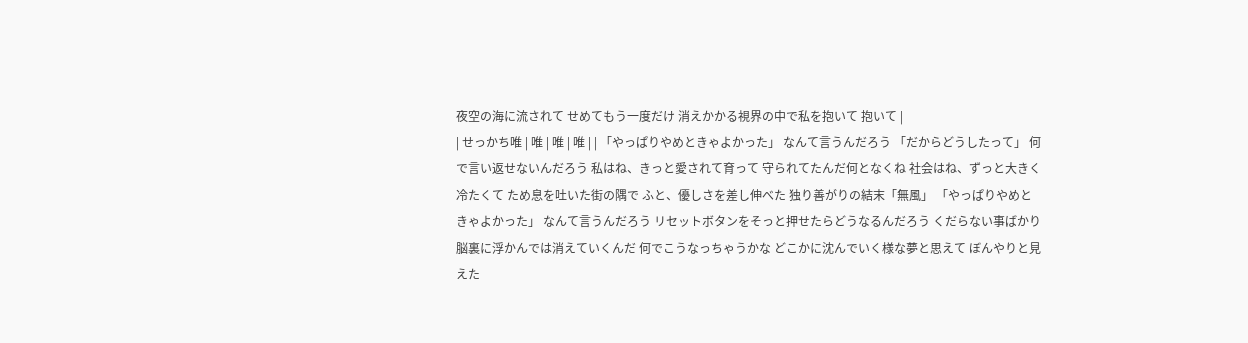夜空の海に流されて せめてもう一度だけ 消えかかる視界の中で私を抱いて 抱いて |
| せっかち唯 | 唯 | 唯 | 唯 | | 「やっぱりやめときゃよかった」 なんて言うんだろう 「だからどうしたって」 何で言い返せないんだろう 私はね、きっと愛されて育って 守られてたんだ何となくね 社会はね、ずっと大きく冷たくて ため息を吐いた街の隅で ふと、優しさを差し伸べた 独り善がりの結末「無風」 「やっぱりやめときゃよかった」 なんて言うんだろう リセットボタンをそっと押せたらどうなるんだろう くだらない事ばかり 脳裏に浮かんでは消えていくんだ 何でこうなっちゃうかな どこかに沈んでいく様な夢と思えて ぼんやりと見えた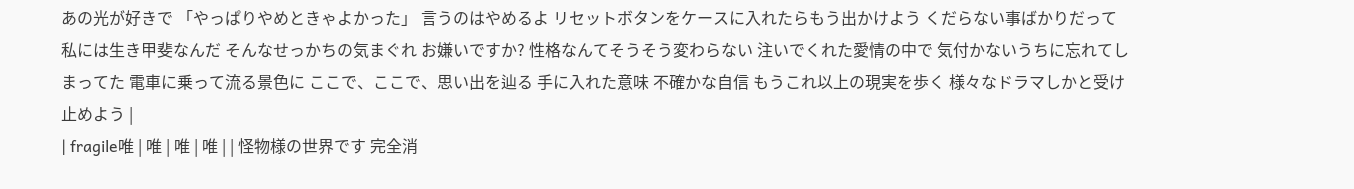あの光が好きで 「やっぱりやめときゃよかった」 言うのはやめるよ リセットボタンをケースに入れたらもう出かけよう くだらない事ばかりだって私には生き甲斐なんだ そんなせっかちの気まぐれ お嫌いですか? 性格なんてそうそう変わらない 注いでくれた愛情の中で 気付かないうちに忘れてしまってた 電車に乗って流る景色に ここで、ここで、思い出を辿る 手に入れた意味 不確かな自信 もうこれ以上の現実を歩く 様々なドラマしかと受け止めよう |
| fragile唯 | 唯 | 唯 | 唯 | | 怪物様の世界です 完全消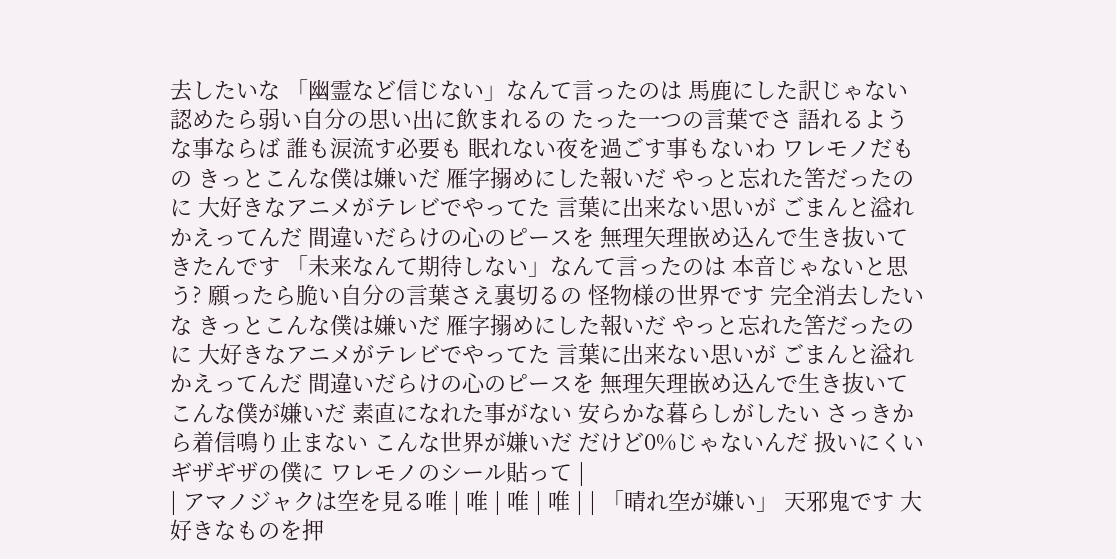去したいな 「幽霊など信じない」なんて言ったのは 馬鹿にした訳じゃない 認めたら弱い自分の思い出に飲まれるの たった一つの言葉でさ 語れるような事ならば 誰も涙流す必要も 眠れない夜を過ごす事もないわ ワレモノだもの きっとこんな僕は嫌いだ 雁字搦めにした報いだ やっと忘れた筈だったのに 大好きなアニメがテレビでやってた 言葉に出来ない思いが ごまんと溢れかえってんだ 間違いだらけの心のピースを 無理矢理嵌め込んで生き抜いてきたんです 「未来なんて期待しない」なんて言ったのは 本音じゃないと思う? 願ったら脆い自分の言葉さえ裏切るの 怪物様の世界です 完全消去したいな きっとこんな僕は嫌いだ 雁字搦めにした報いだ やっと忘れた筈だったのに 大好きなアニメがテレビでやってた 言葉に出来ない思いが ごまんと溢れかえってんだ 間違いだらけの心のピースを 無理矢理嵌め込んで生き抜いて こんな僕が嫌いだ 素直になれた事がない 安らかな暮らしがしたい さっきから着信鳴り止まない こんな世界が嫌いだ だけど0%じゃないんだ 扱いにくいギザギザの僕に ワレモノのシール貼って |
| アマノジャクは空を見る唯 | 唯 | 唯 | 唯 | | 「晴れ空が嫌い」 天邪鬼です 大好きなものを押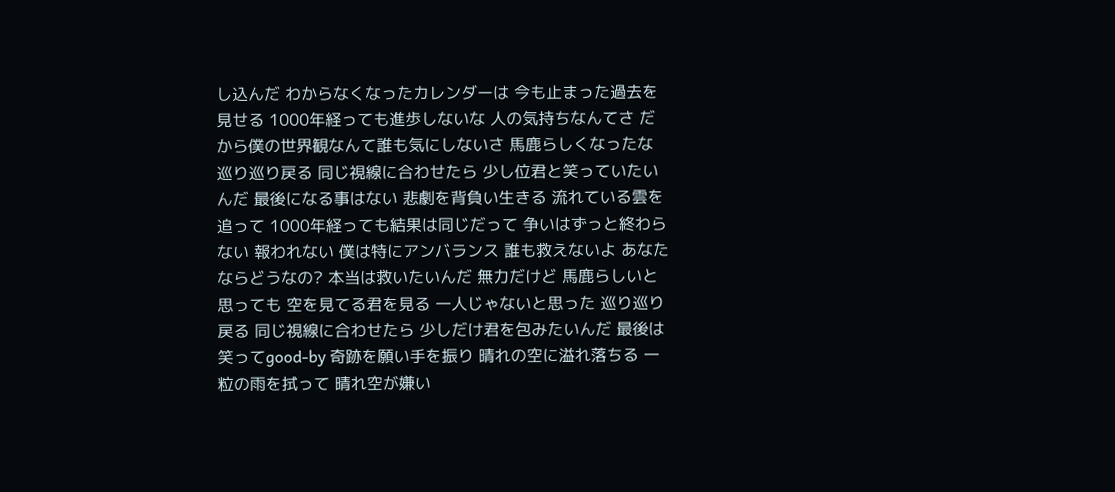し込んだ わからなくなったカレンダーは 今も止まった過去を見せる 1000年経っても進歩しないな 人の気持ちなんてさ だから僕の世界観なんて誰も気にしないさ 馬鹿らしくなったな 巡り巡り戻る 同じ視線に合わせたら 少し位君と笑っていたいんだ 最後になる事はない 悲劇を背負い生きる 流れている雲を追って 1000年経っても結果は同じだって 争いはずっと終わらない 報われない 僕は特にアンバランス 誰も救えないよ あなたならどうなの? 本当は救いたいんだ 無力だけど 馬鹿らしいと思っても 空を見てる君を見る 一人じゃないと思った 巡り巡り戻る 同じ視線に合わせたら 少しだけ君を包みたいんだ 最後は笑ってgood-by 奇跡を願い手を振り 晴れの空に溢れ落ちる 一粒の雨を拭って 晴れ空が嫌い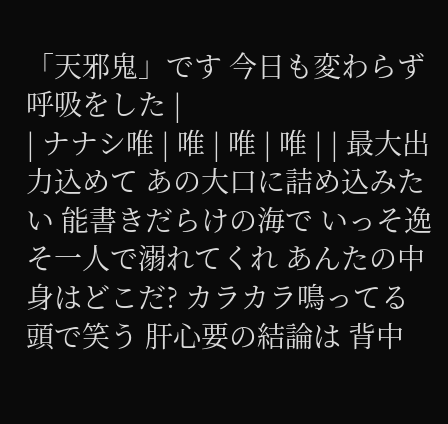「天邪鬼」です 今日も変わらず呼吸をした |
| ナナシ唯 | 唯 | 唯 | 唯 | | 最大出力込めて あの大口に詰め込みたい 能書きだらけの海で いっそ逸そ一人で溺れてくれ あんたの中身はどこだ? カラカラ鳴ってる頭で笑う 肝心要の結論は 背中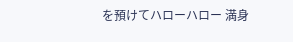を預けてハローハロー 満身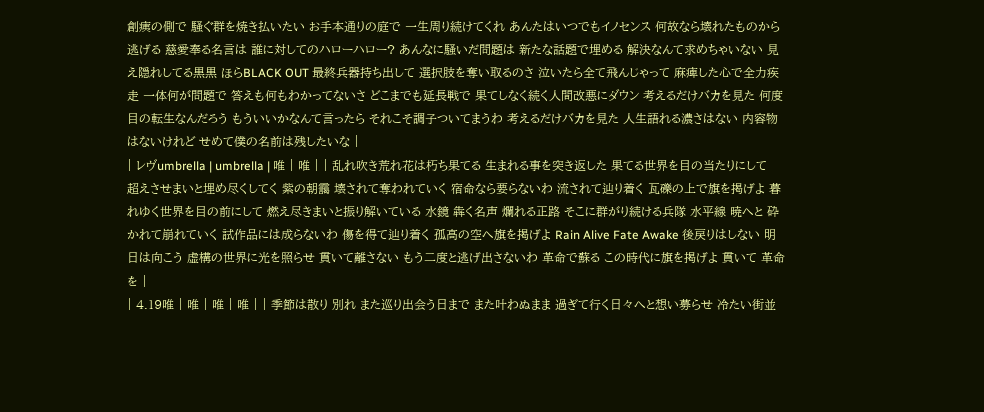創痍の側で 騒ぐ群を焼き払いたい お手本通りの庭で 一生周り続けてくれ あんたはいつでもイノセンス 何故なら壊れたものから逃げる 慈愛奉る名言は 誰に対してのハローハロー? あんなに騒いだ問題は 新たな話題で埋める 解決なんて求めちゃいない 見え隠れしてる黒黒 ほらBLACK OUT 最終兵器持ち出して 選択肢を奪い取るのさ 泣いたら全て飛んじゃって 麻痺した心で全力疾走 一体何が問題で 答えも何もわかってないさ どこまでも延長戦で 果てしなく続く人間改悪にダウン 考えるだけバカを見た 何度目の転生なんだろう もういいかなんて言ったら それこそ調子ついてまうわ 考えるだけバカを見た 人生語れる濃さはない 内容物はないけれど せめて僕の名前は残したいな |
| レヴumbrella | umbrella | 唯 | 唯 | | 乱れ吹き荒れ花は朽ち果てる 生まれる事を突き返した 果てる世界を目の当たりにして 超えさせまいと埋め尽くしてく 紫の朝靄 壊されて奪われていく 宿命なら要らないわ 流されて辿り着く 瓦礫の上で旗を掲げよ 暮れゆく世界を目の前にして 燃え尽きまいと振り解いている 水鏡 犇く名声 爛れる正路 そこに群がり続ける兵隊 水平線 暁へと 砕かれて崩れていく 試作品には成らないわ 傷を得て辿り着く 孤高の空へ旗を掲げよ Rain Alive Fate Awake 後戻りはしない 明日は向こう 虚構の世界に光を照らせ 貫いて離さない もう二度と逃げ出さないわ 革命で蘇る この時代に旗を掲げよ 貫いて 革命を |
| 4.19唯 | 唯 | 唯 | 唯 | | 季節は散り 別れ また巡り出会う日まで また叶わぬまま 過ぎて行く日々へと想い募らせ 冷たい街並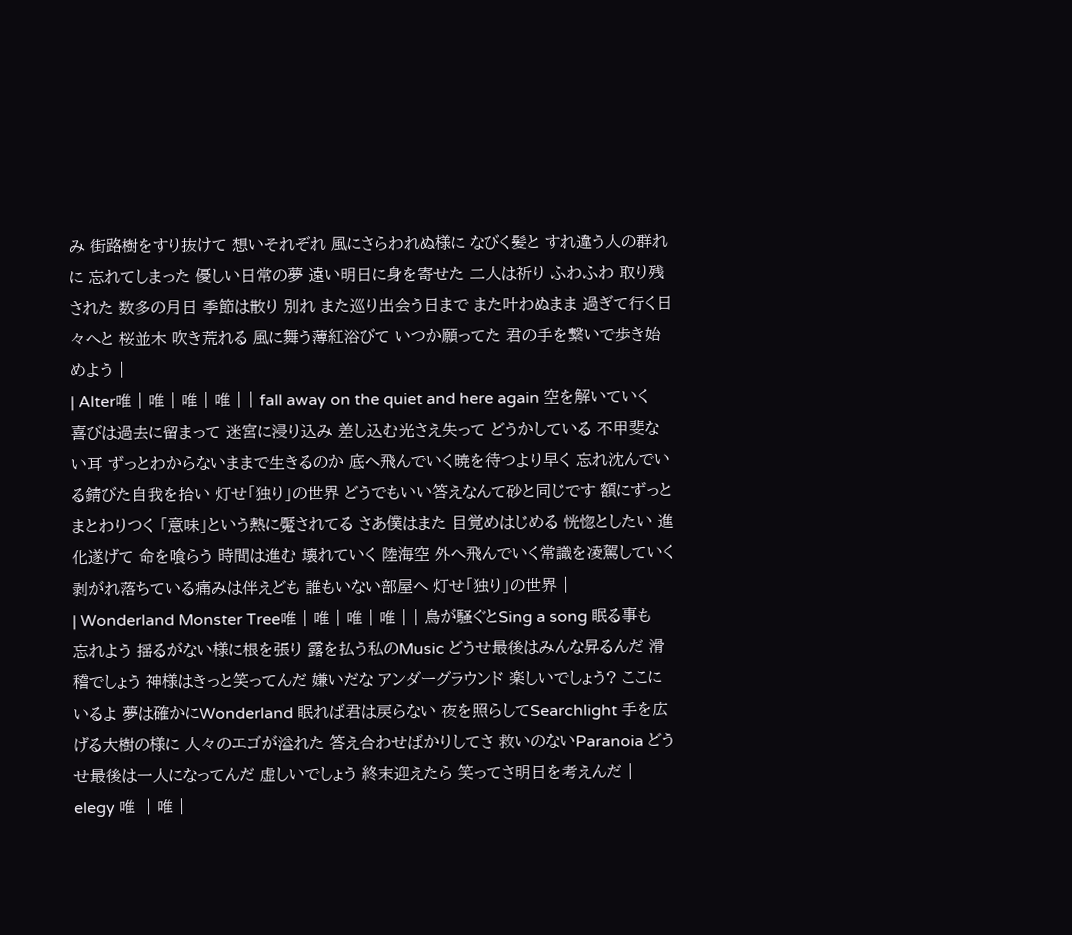み 街路樹をすり抜けて 想いそれぞれ 風にさらわれぬ様に なびく髪と すれ違う人の群れに 忘れてしまった 優しい日常の夢 遠い明日に身を寄せた 二人は祈り ふわふわ 取り残された 数多の月日 季節は散り 別れ また巡り出会う日まで また叶わぬまま 過ぎて行く日々へと 桜並木 吹き荒れる 風に舞う薄紅浴びて いつか願ってた 君の手を繋いで歩き始めよう |
| Alter唯 | 唯 | 唯 | 唯 | | fall away on the quiet and here again 空を解いていく 喜びは過去に留まって 迷宮に浸り込み 差し込む光さえ失って どうかしている 不甲斐ない耳 ずっとわからないままで生きるのか 底へ飛んでいく暁を待つより早く 忘れ沈んでいる錆びた自我を拾い 灯せ「独り」の世界 どうでもいい答えなんて砂と同じです 額にずっとまとわりつく 「意味」という熱に魘されてる さあ僕はまた 目覚めはじめる 恍惚としたい 進化遂げて 命を喰らう 時間は進む 壊れていく 陸海空 外へ飛んでいく常識を凌駕していく 剥がれ落ちている痛みは伴えども 誰もいない部屋へ 灯せ「独り」の世界 |
| Wonderland Monster Tree唯 | 唯 | 唯 | 唯 | | 鳥が騒ぐとSing a song 眠る事も忘れよう 揺るがない様に根を張り 露を払う私のMusic どうせ最後はみんな昇るんだ 滑稽でしょう 神様はきっと笑ってんだ 嫌いだな アンダーグラウンド 楽しいでしょう? ここにいるよ 夢は確かにWonderland 眠れば君は戻らない 夜を照らしてSearchlight 手を広げる大樹の様に 人々のエゴが溢れた 答え合わせばかりしてさ 救いのないParanoia どうせ最後は一人になってんだ 虚しいでしょう 終末迎えたら 笑ってさ明日を考えんだ |
elegy 唯  | 唯 |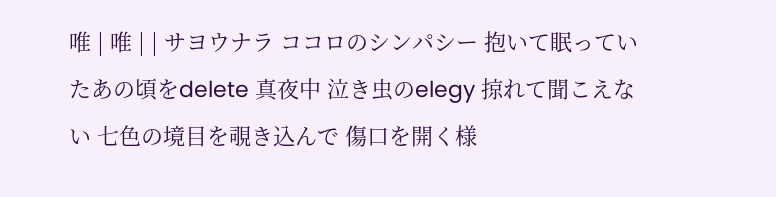唯 | 唯 | | サヨウナラ ココロのシンパシー 抱いて眠っていたあの頃をdelete 真夜中 泣き虫のelegy 掠れて聞こえない 七色の境目を覗き込んで 傷口を開く様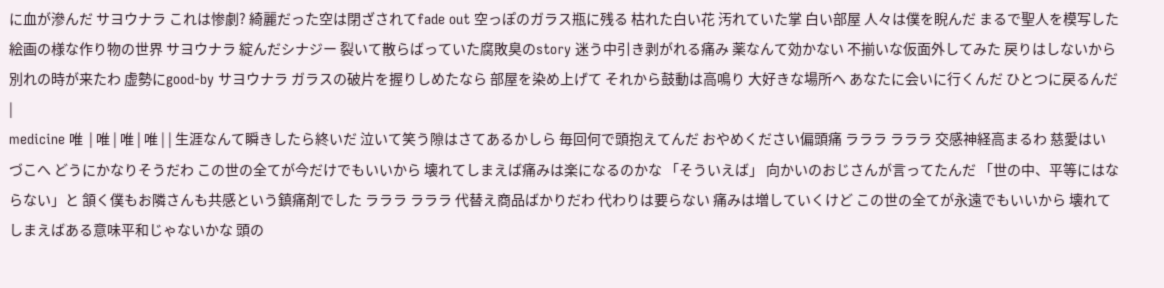に血が滲んだ サヨウナラ これは惨劇? 綺麗だった空は閉ざされてfade out 空っぽのガラス瓶に残る 枯れた白い花 汚れていた掌 白い部屋 人々は僕を睨んだ まるで聖人を模写した 絵画の様な作り物の世界 サヨウナラ 綻んだシナジー 裂いて散らばっていた腐敗臭のstory 迷う中引き剥がれる痛み 薬なんて効かない 不揃いな仮面外してみた 戻りはしないから 別れの時が来たわ 虚勢にgood-by サヨウナラ ガラスの破片を握りしめたなら 部屋を染め上げて それから鼓動は高鳴り 大好きな場所へ あなたに会いに行くんだ ひとつに戻るんだ |
medicine 唯  | 唯 | 唯 | 唯 | | 生涯なんて瞬きしたら終いだ 泣いて笑う隙はさてあるかしら 毎回何で頭抱えてんだ おやめください偏頭痛 ラララ ラララ 交感神経高まるわ 慈愛はいづこへ どうにかなりそうだわ この世の全てが今だけでもいいから 壊れてしまえば痛みは楽になるのかな 「そういえば」 向かいのおじさんが言ってたんだ 「世の中、平等にはならない」と 頷く僕もお隣さんも共感という鎮痛剤でした ラララ ラララ 代替え商品ばかりだわ 代わりは要らない 痛みは増していくけど この世の全てが永遠でもいいから 壊れてしまえばある意味平和じゃないかな 頭の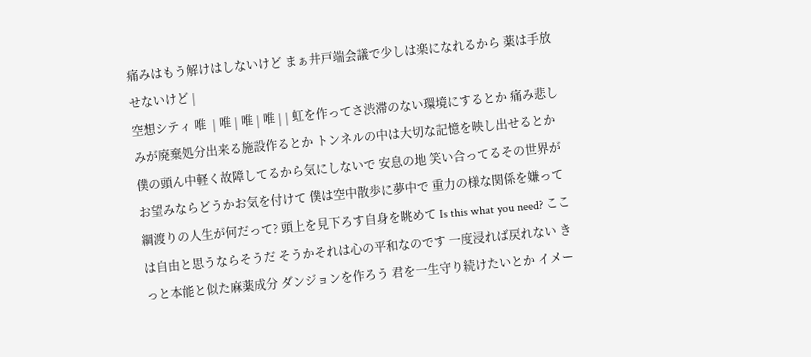痛みはもう解けはしないけど まぁ井戸端会議で少しは楽になれるから 薬は手放せないけど |
空想シティ 唯  | 唯 | 唯 | 唯 | | 虹を作ってさ渋滞のない環境にするとか 痛み悲しみが廃棄処分出来る施設作るとか トンネルの中は大切な記憶を映し出せるとか 僕の頭ん中軽く故障してるから気にしないで 安息の地 笑い合ってるその世界が お望みならどうかお気を付けて 僕は空中散歩に夢中で 重力の様な関係を嫌って 綱渡りの人生が何だって? 頭上を見下ろす自身を眺めて Is this what you need? ここは自由と思うならそうだ そうかそれは心の平和なのです 一度浸れば戻れない きっと本能と似た麻薬成分 ダンジョンを作ろう 君を一生守り続けたいとか イメー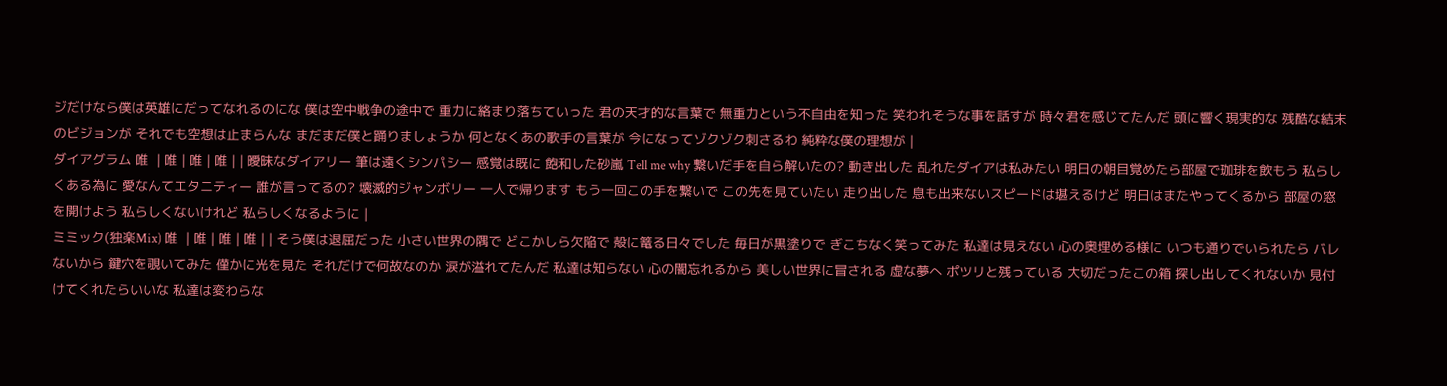ジだけなら僕は英雄にだってなれるのにな 僕は空中戦争の途中で 重力に絡まり落ちていった 君の天才的な言葉で 無重力という不自由を知った 笑われそうな事を話すが 時々君を感じてたんだ 頭に響く現実的な 残酷な結末のビジョンが それでも空想は止まらんな まだまだ僕と踊りましょうか 何となくあの歌手の言葉が 今になってゾクゾク刺さるわ 純粋な僕の理想が |
ダイアグラム 唯  | 唯 | 唯 | 唯 | | 曖昧なダイアリー 筆は遠くシンパシー 感覚は既に 飽和した砂嵐 Tell me why 繋いだ手を自ら解いたの? 動き出した 乱れたダイアは私みたい 明日の朝目覚めたら部屋で珈琲を飲もう 私らしくある為に 愛なんてエタニティー 誰が言ってるの? 壊滅的ジャンボリー 一人で帰ります もう一回この手を繋いで この先を見ていたい 走り出した 息も出来ないスピードは堪えるけど 明日はまたやってくるから 部屋の窓を開けよう 私らしくないけれど 私らしくなるように |
ミミック(独楽Mix) 唯  | 唯 | 唯 | 唯 | | そう僕は退屈だった 小さい世界の隅で どこかしら欠陥で 殻に篭る日々でした 毎日が黒塗りで ぎこちなく笑ってみた 私達は見えない 心の奥埋める様に いつも通りでいられたら バレないから 鍵穴を覗いてみた 僅かに光を見た それだけで何故なのか 涙が溢れてたんだ 私達は知らない 心の闇忘れるから 美しい世界に冒される 虚な夢へ ポツリと残っている 大切だったこの箱 探し出してくれないか 見付けてくれたらいいな 私達は変わらな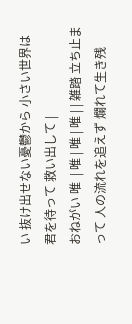い 抜け出せない憂鬱から 小さい世界は君を待って 救い出して |
おねがい 唯  | 唯 | 唯 | 唯 | | 雑踏 立ち止まって 人の流れを追えず 爛れて生き残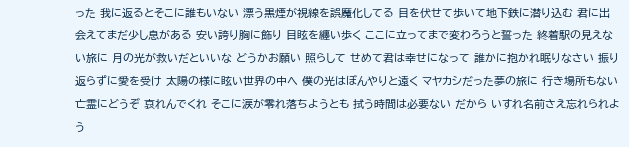った 我に返るとそこに誰もいない 漂う黒煙が視線を誤魔化してる 目を伏せて歩いて地下鉄に潜り込む 君に出会えてまだ少し息がある 安い誇り胸に飾り 目眩を纏い歩く ここに立ってまで変わろうと誓った 終着駅の見えない旅に 月の光が救いだといいな どうかお願い 照らして せめて君は幸せになって 誰かに抱かれ眠りなさい 振り返らずに愛を受け 太陽の様に眩い世界の中へ 僕の光はぼんやりと遠く マヤカシだった夢の旅に 行き場所もない亡霊にどうぞ 哀れんでくれ そこに涙が零れ落ちようとも 拭う時間は必要ない だから いすれ名前さえ忘れられよう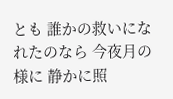とも 誰かの救いになれたのなら 今夜月の様に 静かに照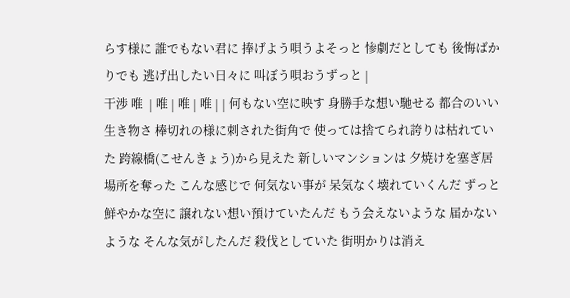らす様に 誰でもない君に 捧げよう唄うよそっと 惨劇だとしても 後悔ばかりでも 逃げ出したい日々に 叫ぼう唄おうずっと |
干渉 唯  | 唯 | 唯 | 唯 | | 何もない空に映す 身勝手な想い馳せる 都合のいい生き物さ 棒切れの様に刺された街角で 使っては捨てられ誇りは枯れていた 跨線橋(こせんきょう)から見えた 新しいマンションは 夕焼けを塞ぎ居場所を奪った こんな感じで 何気ない事が 呆気なく壊れていくんだ ずっと鮮やかな空に 譲れない想い預けていたんだ もう会えないような 届かないような そんな気がしたんだ 殺伐としていた 街明かりは消え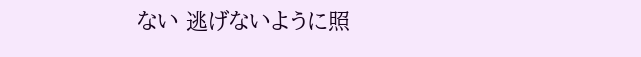ない 逃げないように照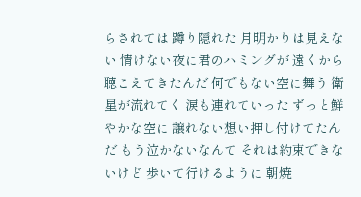らされては 蹲り隠れた 月明かりは見えない 情けない夜に君のハミングが 遠くから聴こえてきたんだ 何でもない空に舞う 衛星が流れてく 涙も連れていった ずっと鮮やかな空に 譲れない想い押し付けてたんだ もう泣かないなんて それは約束できないけど 歩いて行けるように 朝焼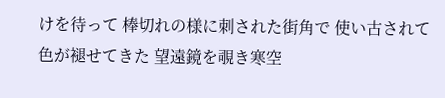けを待って 棒切れの様に刺された街角で 使い古されて色が褪せてきた 望遠鏡を覗き寒空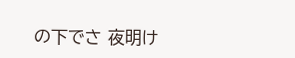の下でさ 夜明け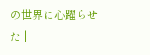の世界に心躍らせた |